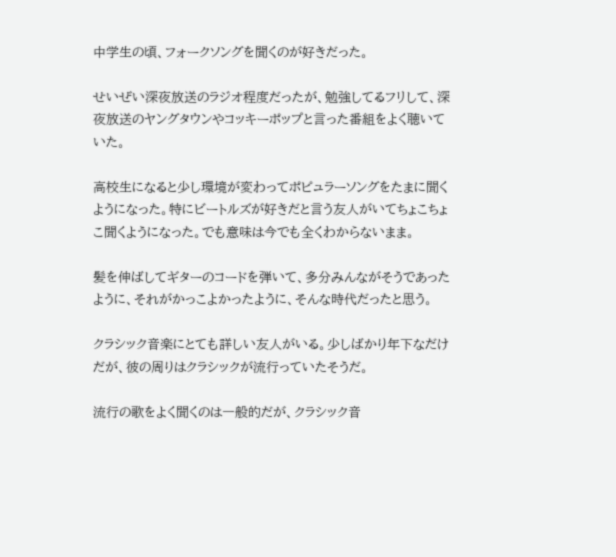中学生の頃、フォークソングを聞くのが好きだった。

せいぜい深夜放送のラジオ程度だったが、勉強してるフリして、深夜放送のヤングタウンやコッキーポップと言った番組をよく聴いていた。

高校生になると少し環境が変わってポピュラーソングをたまに聞くようになった。特にビートルズが好きだと言う友人がいてちょこちょこ聞くようになった。でも意味は今でも全くわからないまま。

髪を伸ばしてギターのコードを弾いて、多分みんながそうであったように、それがかっこよかったように、そんな時代だったと思う。

クラシック音楽にとても詳しい友人がいる。少しばかり年下なだけだが、彼の周りはクラシックが流行っていたそうだ。

流行の歌をよく聞くのは一般的だが、クラシック音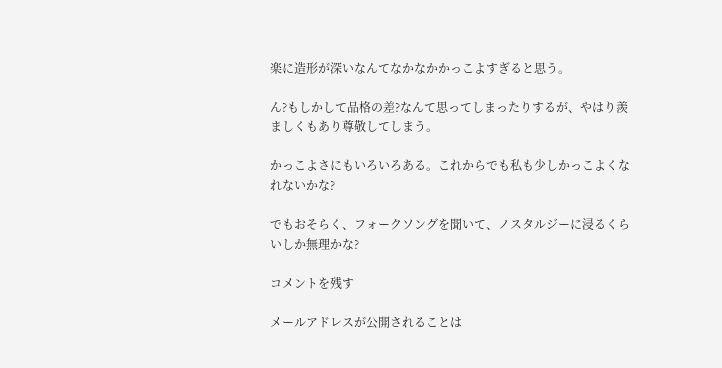楽に造形が深いなんてなかなかかっこよすぎると思う。

ん?もしかして品格の差?なんて思ってしまったりするが、やはり羨ましくもあり尊敬してしまう。

かっこよさにもいろいろある。これからでも私も少しかっこよくなれないかな?

でもおそらく、フォークソングを聞いて、ノスタルジーに浸るくらいしか無理かな?

コメントを残す

メールアドレスが公開されることは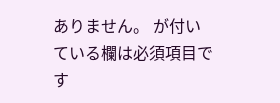ありません。 が付いている欄は必須項目です